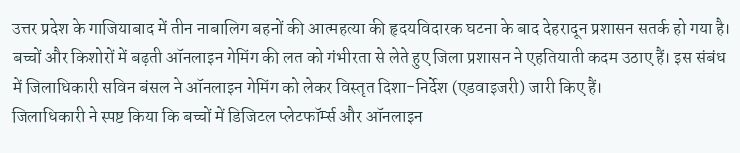उत्तर प्रदेश के गाजियाबाद में तीन नाबालिग बहनों की आत्महत्या की हृदयविदारक घटना के बाद देहरादून प्रशासन सतर्क हो गया है। बच्चों और किशोरों में बढ़ती ऑनलाइन गेमिंग की लत को गंभीरता से लेते हुए जिला प्रशासन ने एहतियाती कदम उठाए हैं। इस संबंध में जिलाधिकारी सविन बंसल ने ऑनलाइन गेमिंग को लेकर विस्तृत दिशा-निर्देश (एडवाइजरी) जारी किए हैं।
जिलाधिकारी ने स्पष्ट किया कि बच्चों में डिजिटल प्लेटफॉर्म्स और ऑनलाइन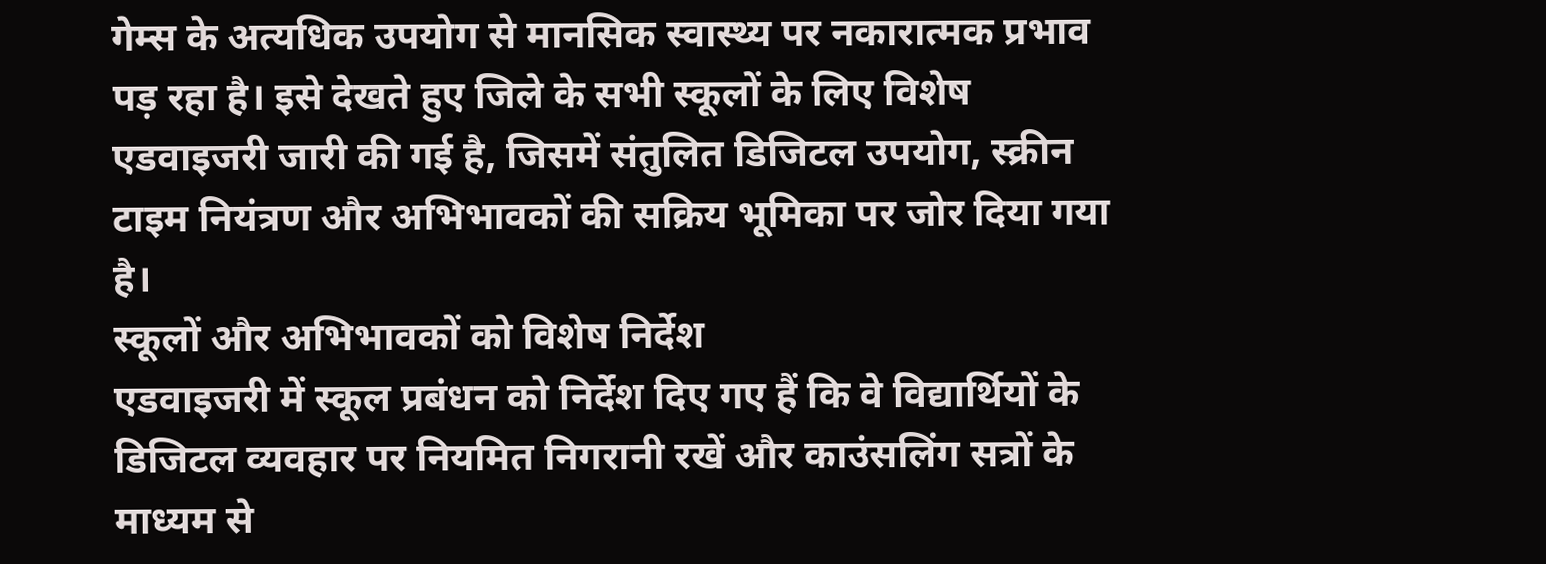गेम्स के अत्यधिक उपयोग से मानसिक स्वास्थ्य पर नकारात्मक प्रभाव पड़ रहा है। इसे देखते हुए जिले के सभी स्कूलों के लिए विशेष एडवाइजरी जारी की गई है, जिसमें संतुलित डिजिटल उपयोग, स्क्रीन टाइम नियंत्रण और अभिभावकों की सक्रिय भूमिका पर जोर दिया गया है।
स्कूलों और अभिभावकों को विशेष निर्देश
एडवाइजरी में स्कूल प्रबंधन को निर्देश दिए गए हैं कि वे विद्यार्थियों के डिजिटल व्यवहार पर नियमित निगरानी रखें और काउंसलिंग सत्रों के माध्यम से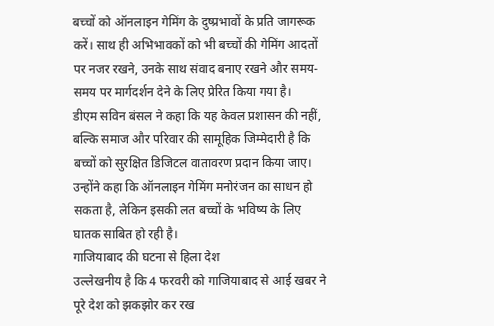बच्चों को ऑनलाइन गेमिंग के दुष्प्रभावों के प्रति जागरूक करें। साथ ही अभिभावकों को भी बच्चों की गेमिंग आदतों पर नजर रखने, उनके साथ संवाद बनाए रखने और समय-समय पर मार्गदर्शन देने के लिए प्रेरित किया गया है।
डीएम सविन बंसल ने कहा कि यह केवल प्रशासन की नहीं, बल्कि समाज और परिवार की सामूहिक जिम्मेदारी है कि बच्चों को सुरक्षित डिजिटल वातावरण प्रदान किया जाए। उन्होंने कहा कि ऑनलाइन गेमिंग मनोरंजन का साधन हो सकता है, लेकिन इसकी लत बच्चों के भविष्य के लिए घातक साबित हो रही है।
गाजियाबाद की घटना से हिला देश
उल्लेखनीय है कि 4 फरवरी को गाजियाबाद से आई खबर ने पूरे देश को झकझोर कर रख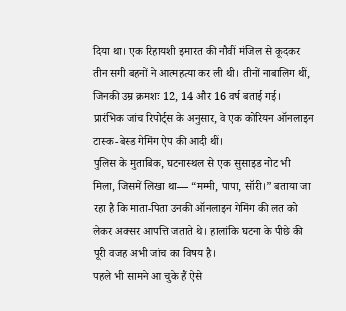दिया था। एक रिहायशी इमारत की नौवीं मंजिल से कूदकर तीन सगी बहनों ने आत्महत्या कर ली थी। तीनों नाबालिग थीं, जिनकी उम्र क्रमशः 12, 14 और 16 वर्ष बताई गई। प्रारंभिक जांच रिपोर्ट्स के अनुसार, वे एक कोरियन ऑनलाइन टास्क-बेस्ड गेमिंग ऐप की आदी थीं।
पुलिस के मुताबिक, घटनास्थल से एक सुसाइड नोट भी मिला, जिसमें लिखा था— “मम्मी, पापा, सॉरी।” बताया जा रहा है कि माता-पिता उनकी ऑनलाइन गेमिंग की लत को लेकर अक्सर आपत्ति जताते थे। हालांकि घटना के पीछे की पूरी वजह अभी जांच का विषय है।
पहले भी सामने आ चुके हैं ऐसे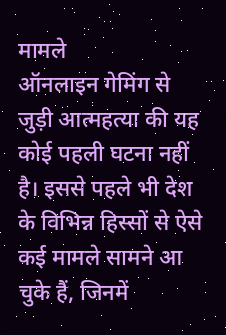मामले
ऑनलाइन गेमिंग से जुड़ी आत्महत्या की यह कोई पहली घटना नहीं है। इससे पहले भी देश के विभिन्न हिस्सों से ऐसे कई मामले सामने आ चुके हैं, जिनमें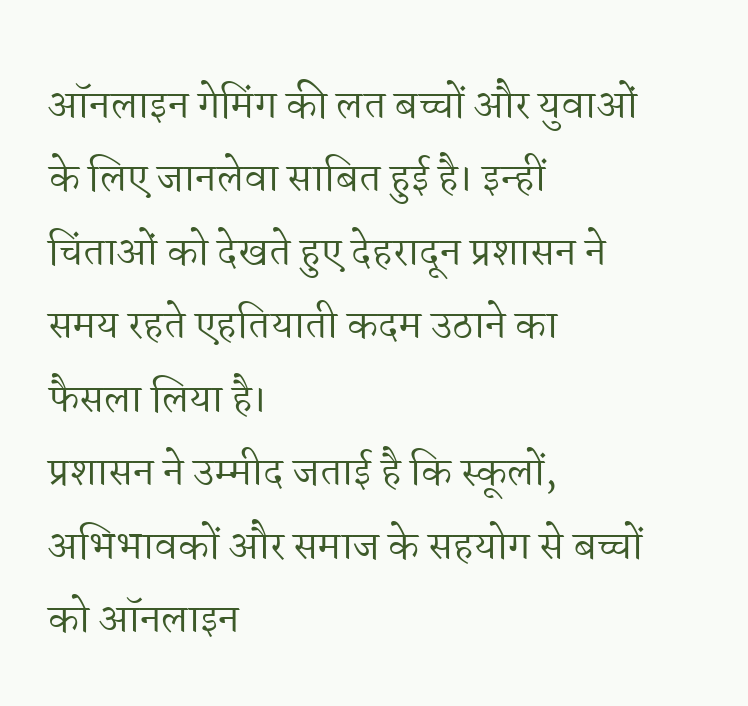ऑनलाइन गेमिंग की लत बच्चों और युवाओं के लिए जानलेवा साबित हुई है। इन्हीं चिंताओं को देखते हुए देहरादून प्रशासन ने समय रहते एहतियाती कदम उठाने का फैसला लिया है।
प्रशासन ने उम्मीद जताई है कि स्कूलों, अभिभावकों और समाज के सहयोग से बच्चों को ऑनलाइन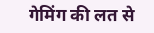गेमिंग की लत से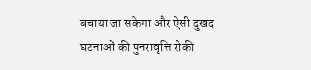बचाया जा सकेगा और ऐसी दुखद घटनाओं की पुनरावृत्ति रोकी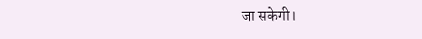जा सकेगी।